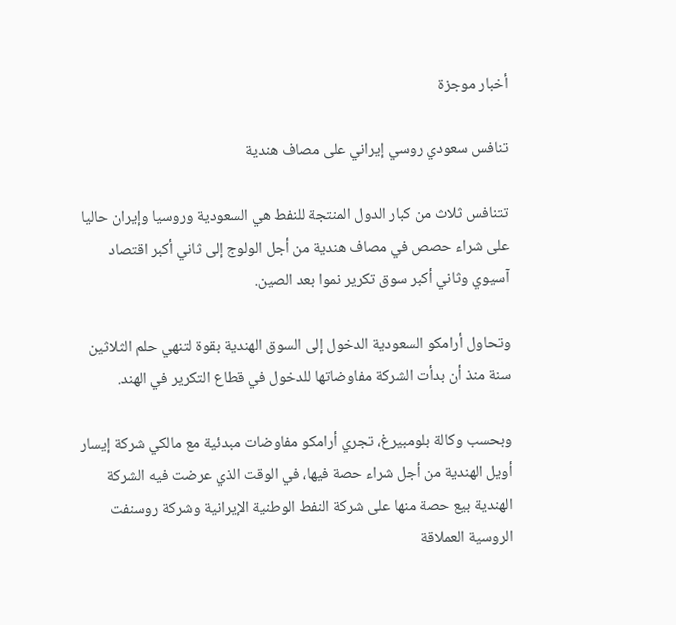أخبار موجزة

تنافس سعودي روسي إيراني على مصاف هندية

تتنافس ثلاث من كبار الدول المنتجة للنفط هي السعودية وروسيا وإيران حاليا على شراء حصص في مصاف هندية من أجل الولوج إلى ثاني أكبر اقتصاد آسيوي وثاني أكبر سوق تكرير نموا بعد الصين.

وتحاول أرامكو السعودية الدخول إلى السوق الهندية بقوة لتنهي حلم الثلاثين سنة منذ أن بدأت الشركة مفاوضاتها للدخول في قطاع التكرير في الهند.

وبحسب وكالة بلومبيرغ، تجري أرامكو مفاوضات مبدئية مع مالكي شركة إيسار أويل الهندية من أجل شراء حصة فيها، في الوقت الذي عرضت فيه الشركة الهندية بيع حصة منها على شركة النفط الوطنية الإيرانية وشركة روسنفت الروسية العملاقة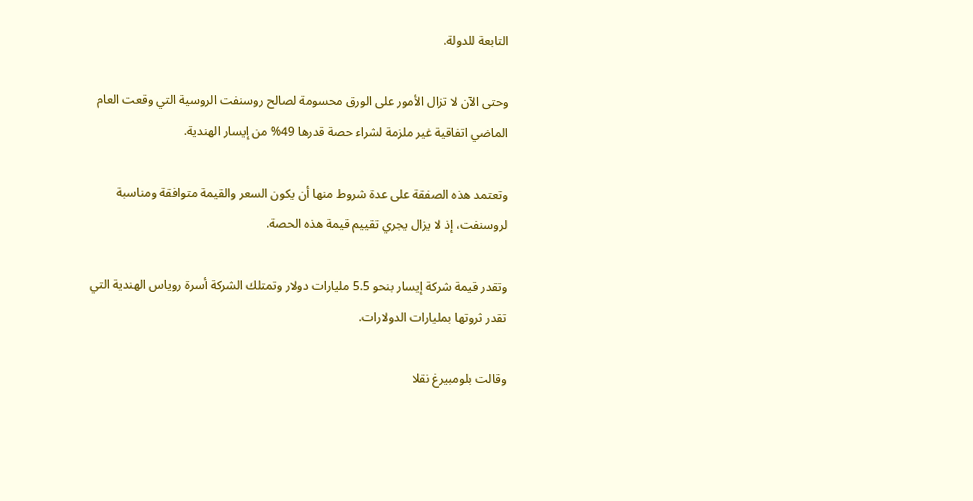التابعة للدولة.

وحتى الآن لا تزال الأمور على الورق محسومة لصالح روسنفت الروسية التي وقعت العام الماضي اتفاقية غير ملزمة لشراء حصة قدرها 49% من إيسار الهندية.

وتعتمد هذه الصفقة على عدة شروط منها أن يكون السعر والقيمة متوافقة ومناسبة لروسنفت، إذ لا يزال يجري تقييم قيمة هذه الحصة.

وتقدر قيمة شركة إيسار بنحو 5.5 مليارات دولار وتمتلك الشركة أسرة روياس الهندية التي تقدر ثروتها بمليارات الدولارات.

وقالت بلومبيرغ نقلا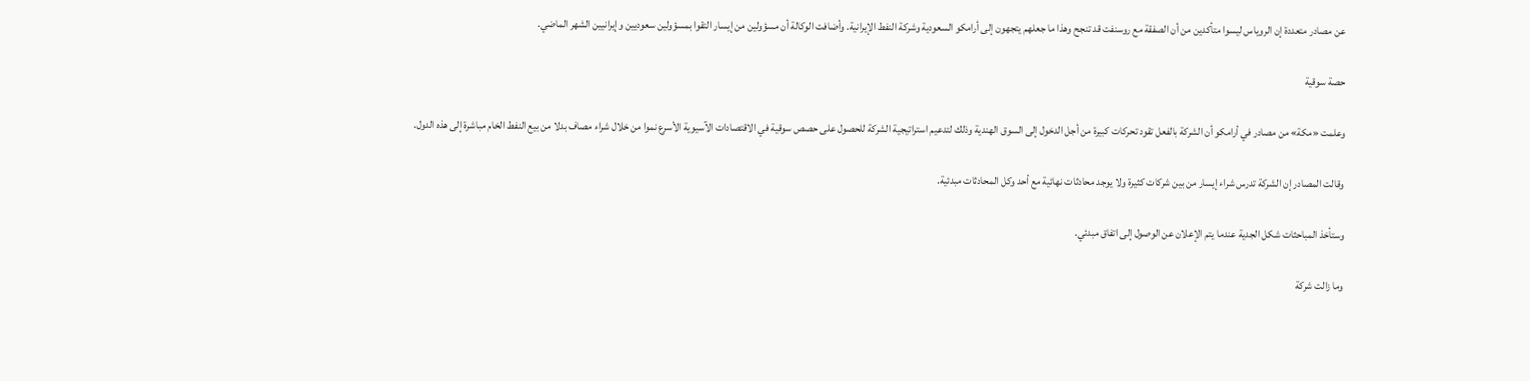عن مصادر متعددة إن الروياس ليسوا متأكدين من أن الصفقة مع روسنفت قد تنجح وهذا ما جعلهم يتجهون إلى أرامكو السعودية وشركة النفط الإيرانية. وأضافت الوكالة أن مسؤولين من إيسار التقوا بمسؤولين سعوديين وإيرانيين الشهر الماضي.

حصة سوقية

وعلمت «مكة» من مصادر في أرامكو أن الشركة بالفعل تقود تحركات كبيرة من أجل الدخول إلى السوق الهندية وذلك لتدعيم استراتيجية الشركة للحصول على حصص سوقية في الاقتصادات الآسيوية الأسرع نموا من خلال شراء مصاف بدلا من بيع النفط الخام مباشرة إلى هذه الدول.

وقالت المصادر إن الشركة تدرس شراء إيسار من بين شركات كثيرة ولا يوجد محادثات نهائية مع أحد وكل المحادثات مبدئية.

وستأخذ المباحثات شكل الجدية عندما يتم الإعلان عن الوصول إلى اتفاق مبدئي.

وما زالت شركة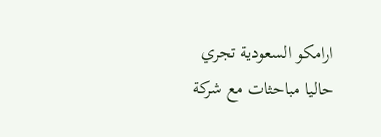ارامكو السعودية تجري حاليا مباحثات مع شركة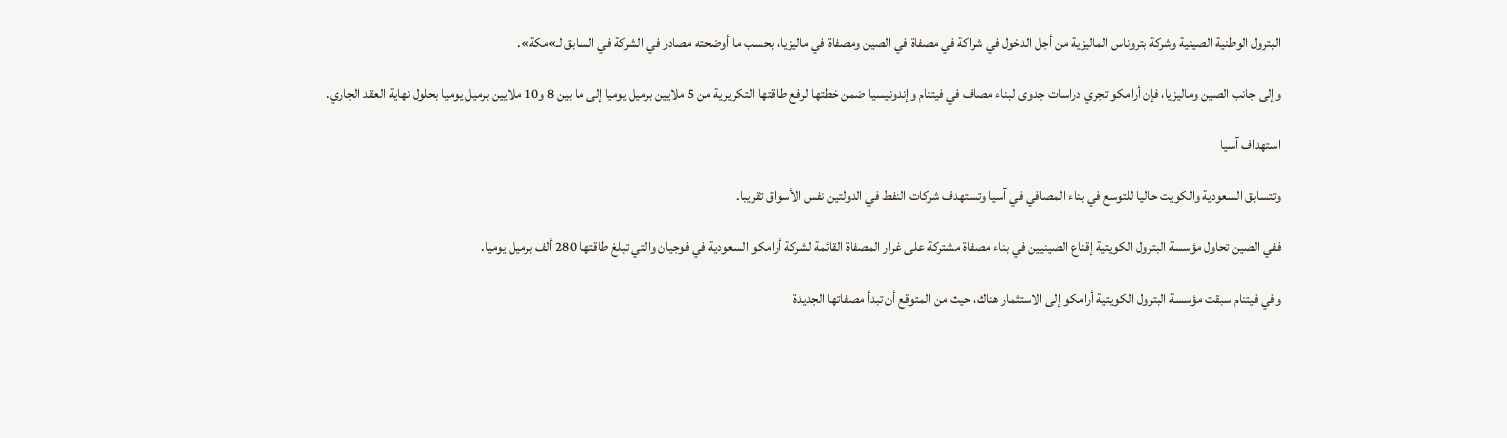البترول الوطنية الصينية وشركة بتروناس الماليزية من أجل الدخول في شراكة في مصفاة في الصين ومصفاة في ماليزيا، بحسب ما أوضحته مصادر في الشركة في السابق لـ»مكة».

وإلى جانب الصين وماليزيا، فإن أرامكو تجري دراسات جدوى لبناء مصاف في فيتنام وإندونيسيا ضمن خطتها لرفع طاقتها التكريرية من 5 ملايين برميل يوميا إلى ما بين 8 و10 ملايين برميل يوميا بحلول نهاية العقد الجاري.

استهداف آسيا

وتتسابق السعودية والكويت حاليا للتوسع في بناء المصافي في آسيا وتستهدف شركات النفط في الدولتين نفس الأسواق تقريبا.

ففي الصين تحاول مؤسسة البترول الكويتية إقناع الصينيين في بناء مصفاة مشتركة على غرار المصفاة القائمة لشركة أرامكو السعودية في فوجيان والتي تبلغ طاقتها 280 ألف برميل يوميا.

وفي فيتنام سبقت مؤسسة البترول الكويتية أرامكو إلى الاستثمار هناك، حيث من المتوقع أن تبدأ مصفاتها الجديدة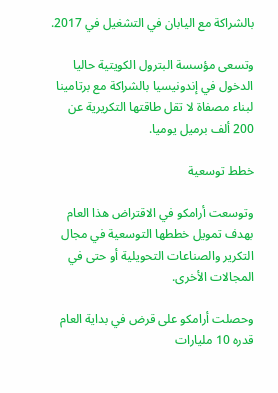بالشراكة مع اليابان في التشغيل في 2017.

وتسعى مؤسسة البترول الكويتية حاليا الدخول في إندونيسيا بالشراكة مع برتامينا لبناء مصفاة لا تقل طاقتها التكريرية عن 200 ألف برميل يوميا.

خطط توسعية

وتوسعت أرامكو في الاقتراض هذا العام بهدف تمويل خططها التوسعية في مجال التكرير والصناعات التحويلية أو حتى في المجالات الأخرى.

وحصلت أرامكو على قرض في بداية العام قدره 10 مليارات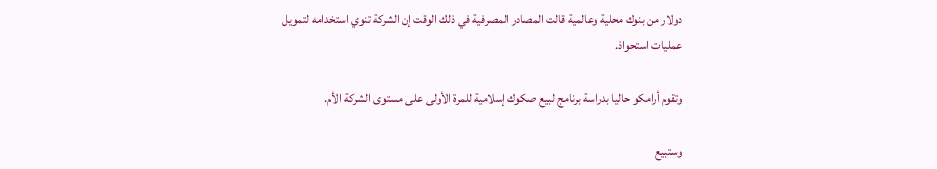دولار من بنوك محلية وعالمية قالت المصادر المصرفية في ذلك الوقت إن الشركة تنوي استخدامه لتمويل عمليات استحواذ.

وتقوم أرامكو حاليا بدراسة برنامج لبيع صكوك إسلامية للمرة الأولى على مستوى الشركة الأم.

وستبيع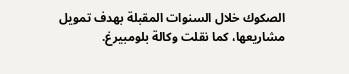الصكوك خلال السنوات المقبلة بهدف تمويل مشاريعها، كما نقلت وكالة بلومبيرغ.